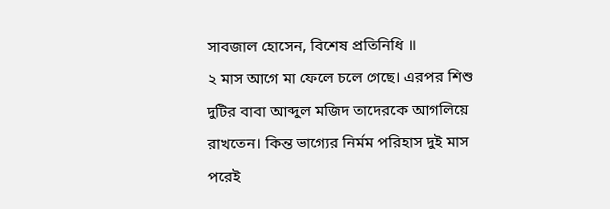সাবজাল হোসেন, বিশেষ প্রতিনিধি ॥
২ মাস আগে মা ফেলে চলে গেছে। এরপর শিশু দুটির বাবা আব্দুল মজিদ তাদেরকে আগলিয়ে রাখতেন। কিন্ত ভাগ্যের নির্মম পরিহাস দুই মাস পরেই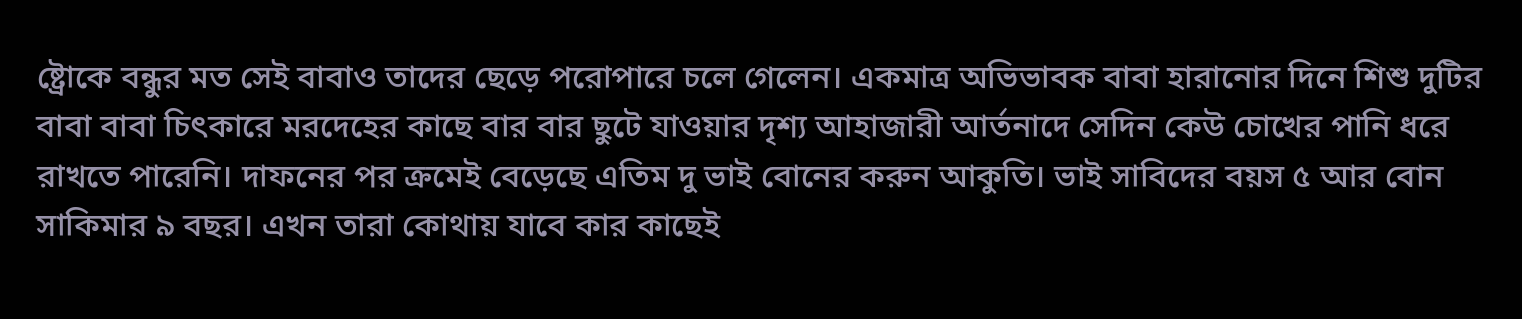ষ্ট্রোকে বন্ধুর মত সেই বাবাও তাদের ছেড়ে পরোপারে চলে গেলেন। একমাত্র অভিভাবক বাবা হারানোর দিনে শিশু দুটির বাবা বাবা চিৎকারে মরদেহের কাছে বার বার ছুটে যাওয়ার দৃশ্য আহাজারী আর্তনাদে সেদিন কেউ চোখের পানি ধরে রাখতে পারেনি। দাফনের পর ক্রমেই বেড়েছে এতিম দু ভাই বোনের করুন আকুতি। ভাই সাবিদের বয়স ৫ আর বোন সাকিমার ৯ বছর। এখন তারা কোথায় যাবে কার কাছেই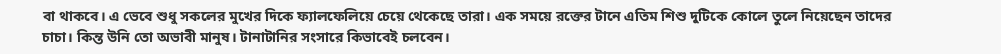বা থাকবে। এ ভেবে শুধু সকলের মুখের দিকে ফ্যালফেলিয়ে চেয়ে থেকেছে তারা। এক সময়ে রক্তের টানে এতিম শিশু দুটিকে কোলে তুলে নিয়েছেন তাদের চাচা। কিন্ত উনি তো অভাবী মানুষ। টানাটানির সংসারে কিভাবেই চলবেন।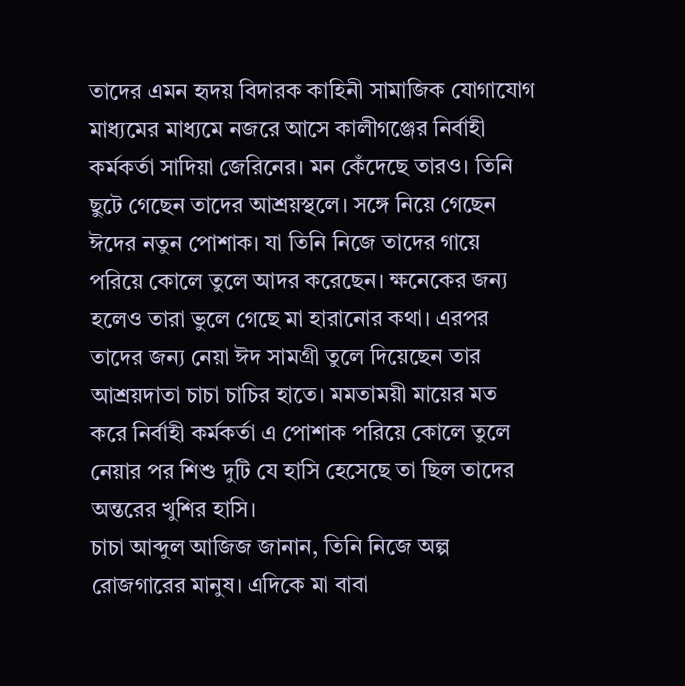তাদের এমন হৃদয় বিদারক কাহিনী সামাজিক যোগাযোগ মাধ্যমের মাধ্যমে নজরে আসে কালীগঞ্জের নির্বাহী কর্মকর্তা সাদিয়া জেরিনের। মন কেঁদেছে তারও। তিনি ছুটে গেছেন তাদের আশ্রয়স্থলে। সঙ্গে নিয়ে গেছেন ঈদের নতুন পোশাক। যা তিনি নিজে তাদের গায়ে পরিয়ে কোলে তুলে আদর করেছেন। ক্ষনেকের জন্য হলেও তারা ভুলে গেছে মা হারানোর কথা। এরপর তাদের জন্য নেয়া ঈদ সামগ্রী তুলে দিয়েছেন তার আশ্রয়দাতা চাচা চাচির হাতে। মমতাময়ী মায়ের মত করে নির্বাহী কর্মকর্তা এ পোশাক পরিয়ে কোলে তুলে নেয়ার পর শিশু দুটি যে হাসি হেসেছে তা ছিল তাদের অন্তরের খুশির হাসি।
চাচা আব্দুল আজিজ জানান, তিনি নিজে অল্প রোজগারের মানুষ। এদিকে মা বাবা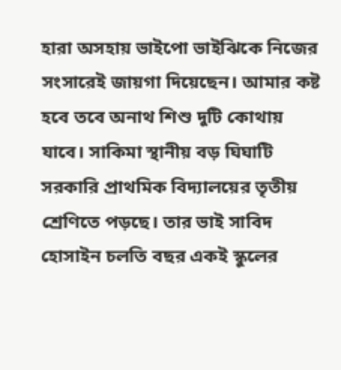হারা অসহায় ভাইপো ভাইঝিকে নিজের সংসারেই জায়গা দিয়েছেন। আমার কষ্ট হবে তবে অনাথ শিশু দুটি কোথায় যাবে। সাকিমা স্থানীয় বড় ঘিঘাটি সরকারি প্রাথমিক বিদ্যালয়ের তৃতীয় শ্রেণিতে পড়ছে। তার ভাই সাবিদ হোসাইন চলতি বছর একই স্কুলের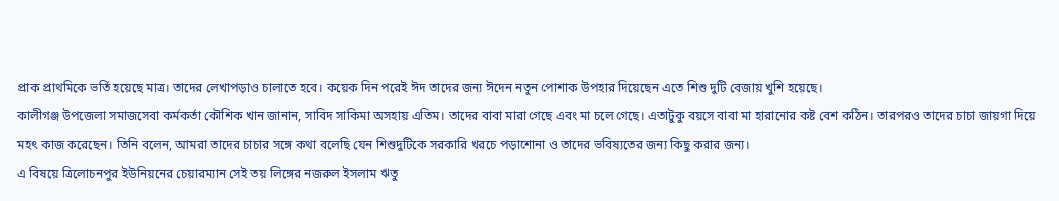প্রাক প্রাথমিকে ভর্তি হয়েছে মাত্র। তাদের লেখাপড়াও চালাতে হবে। কয়েক দিন পরেই ঈদ তাদের জন্য ঈদেন নতুন পোশাক উপহার দিয়েছেন এতে শিশু দুটি বেজায় খুশি হয়েছে।
কালীগঞ্জ উপজেলা সমাজসেবা কর্মকর্তা কৌশিক খান জানান, সাবিদ সাকিমা অসহায় এতিম। তাদের বাবা মারা গেছে এবং মা চলে গেছে। এতাটুকু বয়সে বাবা মা হারানোর কষ্ট বেশ কঠিন। তারপরও তাদের চাচা জায়গা দিয়ে মহৎ কাজ করেছেন। তিনি বলেন, আমরা তাদের চাচার সঙ্গে কথা বলেছি যেন শিশুদুটিকে সরকারি খরচে পড়াশোনা ও তাদের ভবিষ্যতের জন্য কিছু করার জন্য।
এ বিষয়ে ত্রিলোচনপুর ইউনিয়নের চেয়ারম্যান সেই তয় লিঙ্গের নজরুল ইসলাম ঋতু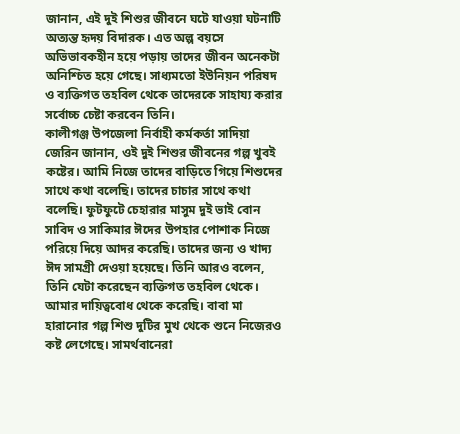জানান, এই দুই শিশুর জীবনে ঘটে যাওয়া ঘটনাটি অত্যন্ত হৃদয় বিদারক। এত অল্প বয়সে অভিভাবকহীন হয়ে পড়ায় তাদের জীবন অনেকটা অনিশ্চিত হয়ে গেছে। সাধ্যমতো ইউনিয়ন পরিষদ ও ব্যক্তিগত তহবিল থেকে তাদেরকে সাহায্য করার সর্বোচ্চ চেষ্টা করবেন তিনি।
কালীগঞ্জ উপজেলা নির্বাহী কর্মকর্তা সাদিয়া জেরিন জানান, ওই দুই শিশুর জীবনের গল্প খুবই কষ্টের। আমি নিজে তাদের বাড়িতে গিয়ে শিশুদের সাথে কথা বলেছি। তাদের চাচার সাথে কথা বলেছি। ফুটফুটে চেহারার মাসুম দুই ভাই বোন সাবিদ ও সাকিমার ঈদের উপহার পোশাক নিজে পরিয়ে দিয়ে আদর করেছি। তাদের জন্য ও খাদ্য ঈদ সামগ্রী দেওয়া হয়েছে। তিনি আরও বলেন, তিনি যেটা করেছেন ব্যক্তিগত তহবিল থেকে। আমার দায়িত্ববোধ থেকে করেছি। বাবা মা হারানোর গল্প শিশু দুটির মুখ থেকে শুনে নিজেরও কষ্ট লেগেছে। সামর্থবানেরা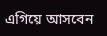এগিয়ে আসবেন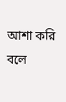আশা করি বলে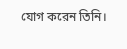যোগ করেন তিনি।